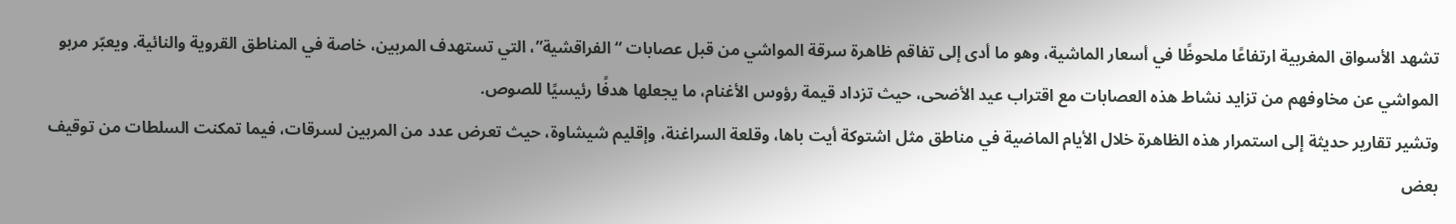تشهد الأسواق المغربية ارتفاعًا ملحوظًا في أسعار الماشية، وهو ما أدى إلى تفاقم ظاهرة سرقة المواشي من قبل عصابات “الفراقشية”، التي تستهدف المربين، خاصة في المناطق القروية والنائية. ويعبّر مربو المواشي عن مخاوفهم من تزايد نشاط هذه العصابات مع اقتراب عيد الأضحى، حيث تزداد قيمة رؤوس الأغنام، ما يجعلها هدفًا رئيسيًا للصوص.
وتشير تقارير حديثة إلى استمرار هذه الظاهرة خلال الأيام الماضية في مناطق مثل اشتوكة أيت باها، وقلعة السراغنة، وإقليم شيشاوة، حيث تعرض عدد من المربين لسرقات، فيما تمكنت السلطات من توقيف بعض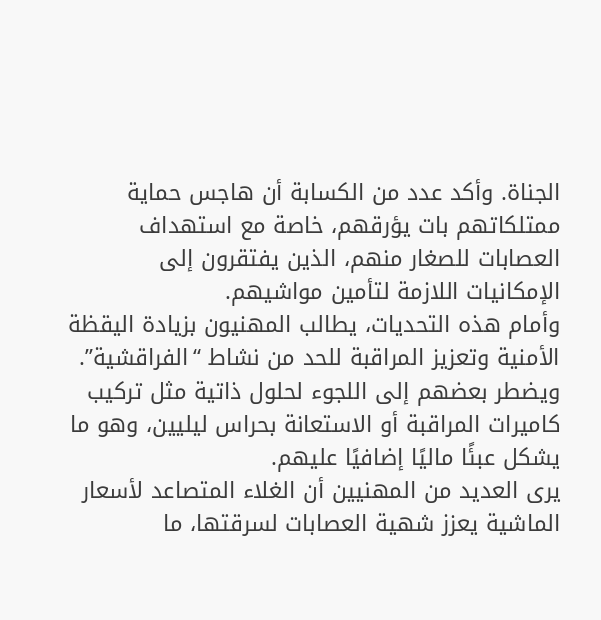الجناة. وأكد عدد من الكسابة أن هاجس حماية ممتلكاتهم بات يؤرقهم، خاصة مع استهداف العصابات للصغار منهم، الذين يفتقرون إلى الإمكانيات اللازمة لتأمين مواشيهم.
وأمام هذه التحديات، يطالب المهنيون بزيادة اليقظة الأمنية وتعزيز المراقبة للحد من نشاط “الفراقشية”. ويضطر بعضهم إلى اللجوء لحلول ذاتية مثل تركيب كاميرات المراقبة أو الاستعانة بحراس ليليين، وهو ما يشكل عبئًا ماليًا إضافيًا عليهم.
يرى العديد من المهنيين أن الغلاء المتصاعد لأسعار الماشية يعزز شهية العصابات لسرقتها، ما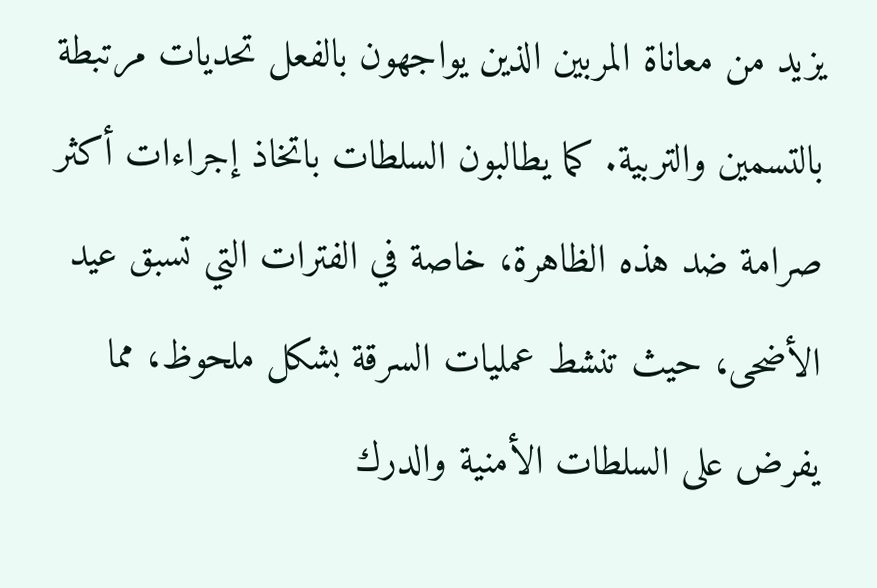يزيد من معاناة المربين الذين يواجهون بالفعل تحديات مرتبطة بالتسمين والتربية. كما يطالبون السلطات باتخاذ إجراءات أكثر صرامة ضد هذه الظاهرة، خاصة في الفترات التي تسبق عيد الأضحى، حيث تنشط عمليات السرقة بشكل ملحوظ، مما يفرض على السلطات الأمنية والدرك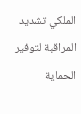الملكي تشديد المراقبة لتوفير الحماية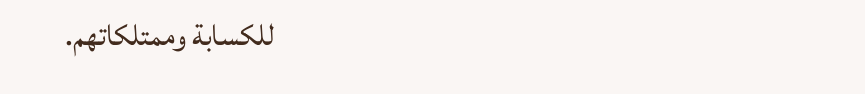للكسابة وممتلكاتهم.